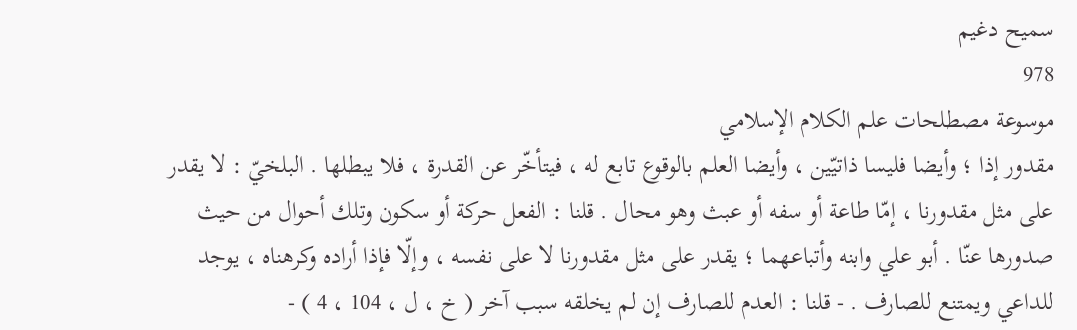سميح دغيم
978
موسوعة مصطلحات علم الكلام الإسلامي
مقدور إذا ؛ وأيضا فليسا ذاتيّين ، وأيضا العلم بالوقوع تابع له ، فيتأخّر عن القدرة ، فلا يبطلها . البلخيّ : لا يقدر على مثل مقدورنا ، إمّا طاعة أو سفه أو عبث وهو محال . قلنا : الفعل حركة أو سكون وتلك أحوال من حيث صدورها عنّا . أبو علي وابنه وأتباعهما ؛ يقدر على مثل مقدورنا لا على نفسه ، وإلّا فإذا أراده وكرهناه ، يوجد للداعي ويمتنع للصارف . - قلنا : العدم للصارف إن لم يخلقه سبب آخر ( خ ، ل ، 104 ، 4 ) -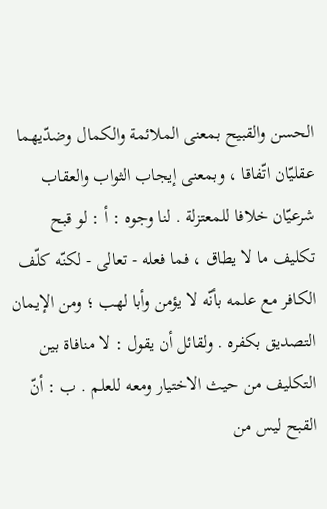الحسن والقبيح بمعنى الملائمة والكمال وضدّيهما عقليّان اتّفاقا ، وبمعنى إيجاب الثواب والعقاب شرعيّان خلافا للمعتزلة . لنا وجوه : أ : لو قبح تكليف ما لا يطاق ، فما فعله - تعالى - لكنّه كلّف الكافر مع علمه بأنّه لا يؤمن وأبا لهب ؛ ومن الإيمان التصديق بكفره . ولقائل أن يقول : لا منافاة بين التكليف من حيث الاختيار ومعه للعلم . ب : أنّ القبح ليس من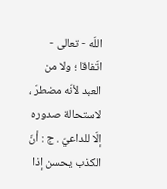اللّه - تعالى - اتّفاقا ؛ ولا من العبد لأنّه مضطرّ ، لاستحالة صدوره إلّا للداعيّ . ج : أنّ الكذب يحسن إذا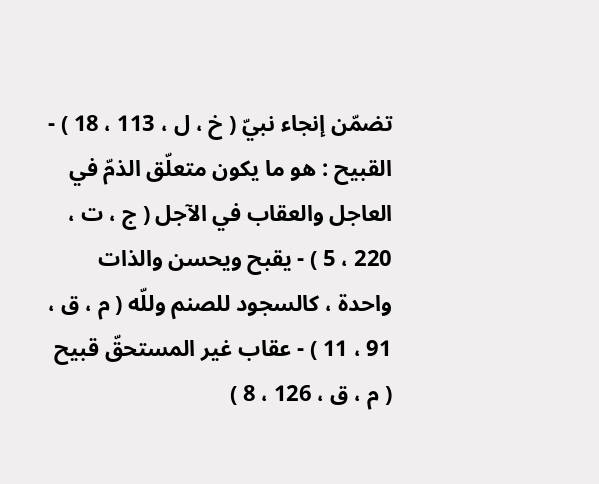تضمّن إنجاء نبيّ ( خ ، ل ، 113 ، 18 ) - القبيح : هو ما يكون متعلّق الذمّ في العاجل والعقاب في الآجل ( ج ، ت ، 220 ، 5 ) - يقبح ويحسن والذات واحدة ، كالسجود للصنم وللّه ( م ، ق ، 91 ، 11 ) - عقاب غير المستحقّ قبيح ( م ، ق ، 126 ، 8 )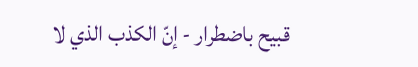قبيح باضطرار - إنّ الكذب الذي لا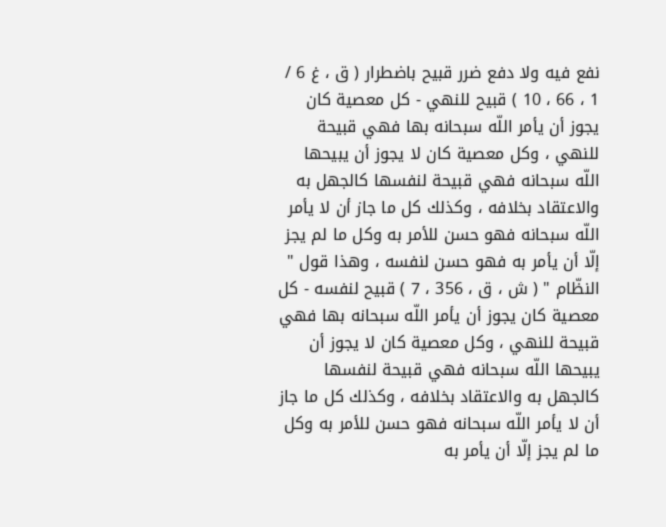نفع فيه ولا دفع ضرر قبيح باضطرار ( ق ، غ 6 / 1 ، 66 ، 10 ) قبيح للنهي - كل معصية كان يجوز أن يأمر اللّه سبحانه بها فهي قبيحة للنهي ، وكل معصية كان لا يجوز أن يبيحها اللّه سبحانه فهي قبيحة لنفسها كالجهل به والاعتقاد بخلافه ، وكذلك كل ما جاز أن لا يأمر اللّه سبحانه فهو حسن للأمر به وكل ما لم يجز إلّا أن يأمر به فهو حسن لنفسه ، وهذا قول " النظّام " ( ش ، ق ، 356 ، 7 ) قبيح لنفسه - كل معصية كان يجوز أن يأمر اللّه سبحانه بها فهي قبيحة للنهي ، وكل معصية كان لا يجوز أن يبيحها اللّه سبحانه فهي قبيحة لنفسها كالجهل به والاعتقاد بخلافه ، وكذلك كل ما جاز أن لا يأمر اللّه سبحانه فهو حسن للأمر به وكل ما لم يجز إلّا أن يأمر به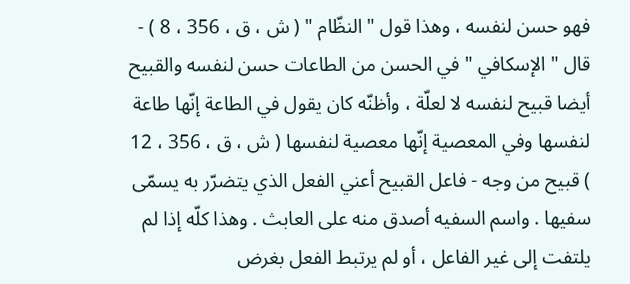فهو حسن لنفسه ، وهذا قول " النظّام " ( ش ، ق ، 356 ، 8 ) - قال " الإسكافي " في الحسن من الطاعات حسن لنفسه والقبيح أيضا قبيح لنفسه لا لعلّة ، وأظنّه كان يقول في الطاعة إنّها طاعة لنفسها وفي المعصية إنّها معصية لنفسها ( ش ، ق ، 356 ، 12 ) قبيح من وجه - فاعل القبيح أعني الفعل الذي يتضرّر به يسمّى سفيها . واسم السفيه أصدق منه على العابث . وهذا كلّه إذا لم يلتفت إلى غير الفاعل ، أو لم يرتبط الفعل بغرض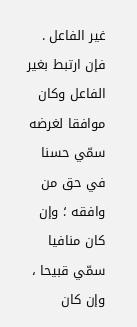غير الفاعل . فإن ارتبط بغير الفاعل وكان موافقا لغرضه سمّي حسنا في حق من وافقه ؛ وإن كان منافيا سمّي قبيحا ، وإن كان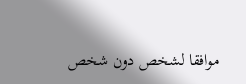موافقا لشخص دون شخص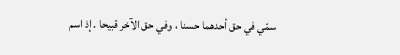سمّي في حق أحدهما حسنا ، وفي حق الآخر قبيحا . إذ اسم